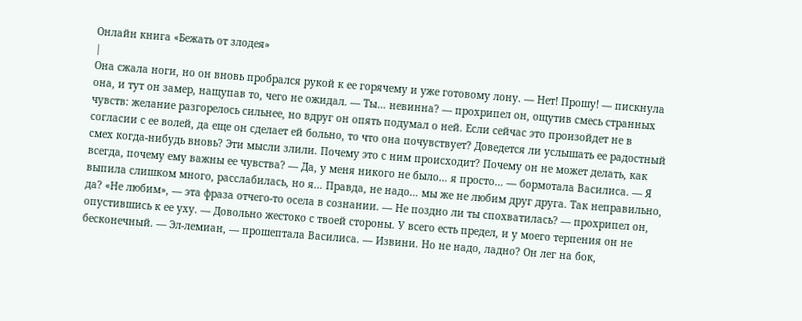Онлайн книга «Бежать от злодея»
|
Она сжала ноги, но он вновь пробрался рукой к ее горячему и уже готовому лону. — Нет! Прошу! — пискнула она, и тут он замер, нащупав то, чего не ожидал. — Ты… невинна? — прохрипел он, ощутив смесь странных чувств: желание разгорелось сильнее, но вдруг он опять подумал о ней. Если сейчас это произойдет не в согласии с ее волей, да еще он сделает ей больно, то что она почувствует? Доведется ли услышать ее радостный смех когда-нибудь вновь? Эти мысли злили. Почему это с ним происходит? Почему он не может делать, как всегда, почему ему важны ее чувства? — Да, у меня никого не было… я просто… — бормотала Василиса. — Я выпила слишком много, расслабилась, но я… Правда, не надо… мы же не любим друг друга. Так неправильно, да? «Не любим», — эта фраза отчего-то осела в сознании. — Не поздно ли ты спохватилась? — прохрипел он, опустившись к ее уху. — Довольно жестоко с твоей стороны. У всего есть предел, и у моего терпения он не бесконечный. — Эл-лемиан, — прошептала Василиса. — Извини. Но не надо, ладно? Он лег на бок,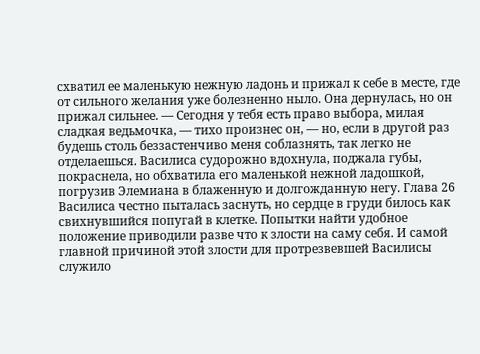схватил ее маленькую нежную ладонь и прижал к себе в месте, где от сильного желания уже болезненно ныло. Она дернулась, но он прижал сильнее. — Сегодня у тебя есть право выбора, милая сладкая ведьмочка, — тихо произнес он, — но, если в другой раз будешь столь беззастенчиво меня соблазнять, так легко не отделаешься. Василиса судорожно вдохнула, поджала губы, покраснела, но обхватила его маленькой нежной ладошкой, погрузив Элемиана в блаженную и долгожданную негу. Глава 26 Василиса честно пыталась заснуть, но сердце в груди билось как свихнувшийся попугай в клетке. Попытки найти удобное положение приводили разве что к злости на саму себя. И самой главной причиной этой злости для протрезвевшей Василисы служило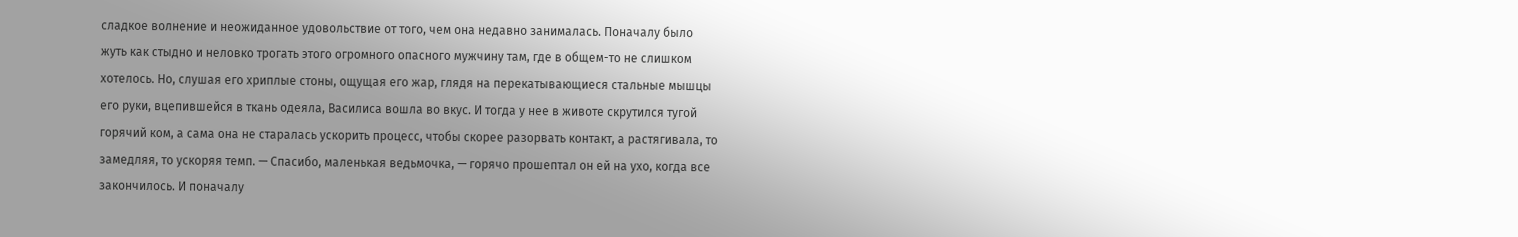сладкое волнение и неожиданное удовольствие от того, чем она недавно занималась. Поначалу было жуть как стыдно и неловко трогать этого огромного опасного мужчину там, где в общем-то не слишком хотелось. Но, слушая его хриплые стоны, ощущая его жар, глядя на перекатывающиеся стальные мышцы его руки, вцепившейся в ткань одеяла, Василиса вошла во вкус. И тогда у нее в животе скрутился тугой горячий ком, а сама она не старалась ускорить процесс, чтобы скорее разорвать контакт, а растягивала, то замедляя, то ускоряя темп. — Спасибо, маленькая ведьмочка, — горячо прошептал он ей на ухо, когда все закончилось. И поначалу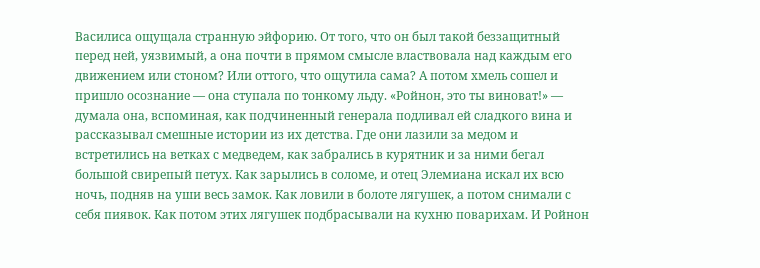Василиса ощущала странную эйфорию. От того, что он был такой беззащитный перед ней, уязвимый, а она почти в прямом смысле властвовала над каждым его движением или стоном? Или оттого, что ощутила сама? А потом хмель сошел и пришло осознание — она ступала по тонкому льду. «Ройнон, это ты виноват!» — думала она, вспоминая, как подчиненный генерала подливал ей сладкого вина и рассказывал смешные истории из их детства. Где они лазили за медом и встретились на ветках с медведем, как забрались в курятник и за ними бегал большой свирепый петух. Как зарылись в соломе, и отец Элемиана искал их всю ночь, подняв на уши весь замок. Как ловили в болоте лягушек, а потом снимали с себя пиявок. Как потом этих лягушек подбрасывали на кухню поварихам. И Ройнон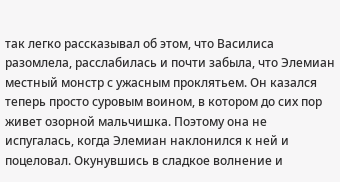так легко рассказывал об этом, что Василиса разомлела, расслабилась и почти забыла, что Элемиан местный монстр с ужасным проклятьем. Он казался теперь просто суровым воином, в котором до сих пор живет озорной мальчишка. Поэтому она не испугалась, когда Элемиан наклонился к ней и поцеловал. Окунувшись в сладкое волнение и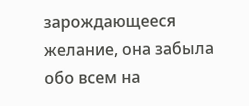зарождающееся желание, она забыла обо всем на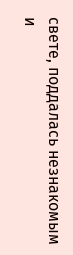свете, поддалась незнакомым и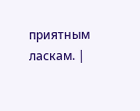приятным ласкам. |